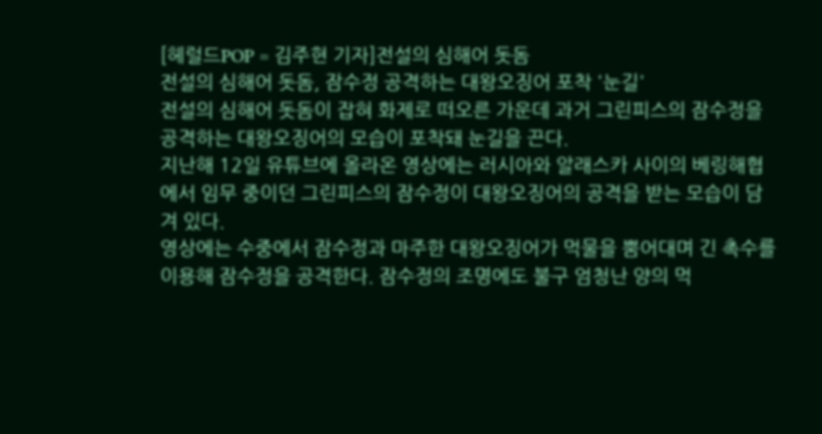[헤럴드POP = 김주현 기자]전설의 심해어 돗돔
전설의 심해어 돗돔, 잠수정 공격하는 대왕오징어 포착 '눈길'
전설의 심해어 돗돔이 잡혀 화제로 떠오른 가운데 과거 그린피스의 잠수정을 공격하는 대왕오징어의 모습이 포착돼 눈길을 끈다.
지난해 12일 유튜브에 올라온 영상에는 러시아와 알래스카 사이의 베링해협에서 임무 중이던 그린피스의 잠수정이 대왕오징어의 공격을 받는 모습이 담겨 있다.
영상에는 수중에서 잠수정과 마주한 대왕오징어가 먹물을 뿜어대며 긴 촉수를 이용해 잠수정을 공격한다. 잠수정의 조명에도 불구 엄청난 양의 먹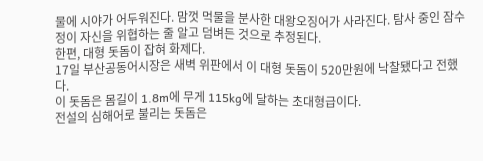물에 시야가 어두워진다. 맘껏 먹물을 분사한 대왕오징어가 사라진다. 탐사 중인 잠수정이 자신을 위협하는 줄 알고 덤벼든 것으로 추정된다.
한편, 대형 돗돔이 잡혀 화제다.
17일 부산공동어시장은 새벽 위판에서 이 대형 돗돔이 520만원에 낙찰됐다고 전했다.
이 돗돔은 몸길이 1.8m에 무게 115kg에 달하는 초대형급이다.
전설의 심해어로 불리는 돗돔은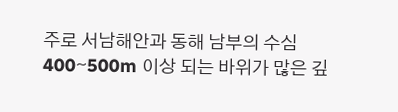주로 서남해안과 동해 남부의 수심 400∼500m 이상 되는 바위가 많은 깊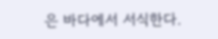은 바다에서 서식한다.